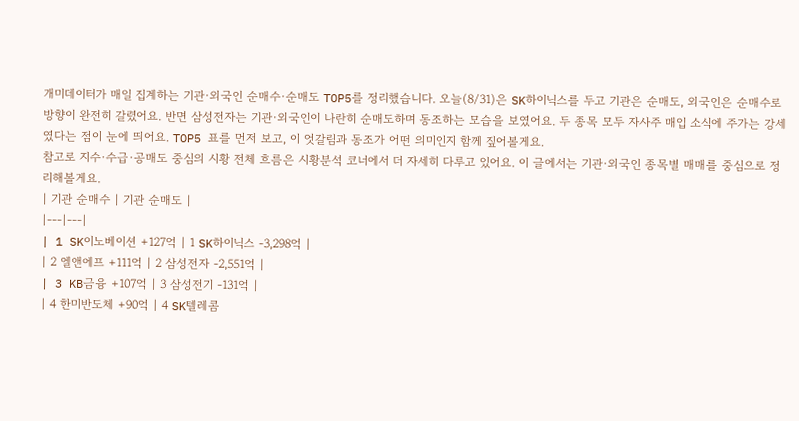개미데이터가 매일 집계하는 기관·외국인 순매수·순매도 TOP5를 정리했습니다. 오늘(8/31)은 SK하이닉스를 두고 기관은 순매도, 외국인은 순매수로 방향이 완전히 갈렸어요. 반면 삼성전자는 기관·외국인이 나란히 순매도하며 동조하는 모습을 보였어요. 두 종목 모두 자사주 매입 소식에 주가는 강세였다는 점이 눈에 띄어요. TOP5 표를 먼저 보고, 이 엇갈림과 동조가 어떤 의미인지 함께 짚어볼게요.
참고로 지수·수급·공매도 중심의 시황 전체 흐름은 시황분석 코너에서 더 자세히 다루고 있어요. 이 글에서는 기관·외국인 종목별 매매를 중심으로 정리해볼게요.
| 기관 순매수 | 기관 순매도 |
|---|---|
| 1 SK이노베이션 +127억 | 1 SK하이닉스 -3,298억 |
| 2 엘앤에프 +111억 | 2 삼성전자 -2,551억 |
| 3 KB금융 +107억 | 3 삼성전기 -131억 |
| 4 한미반도체 +90억 | 4 SK텔레콤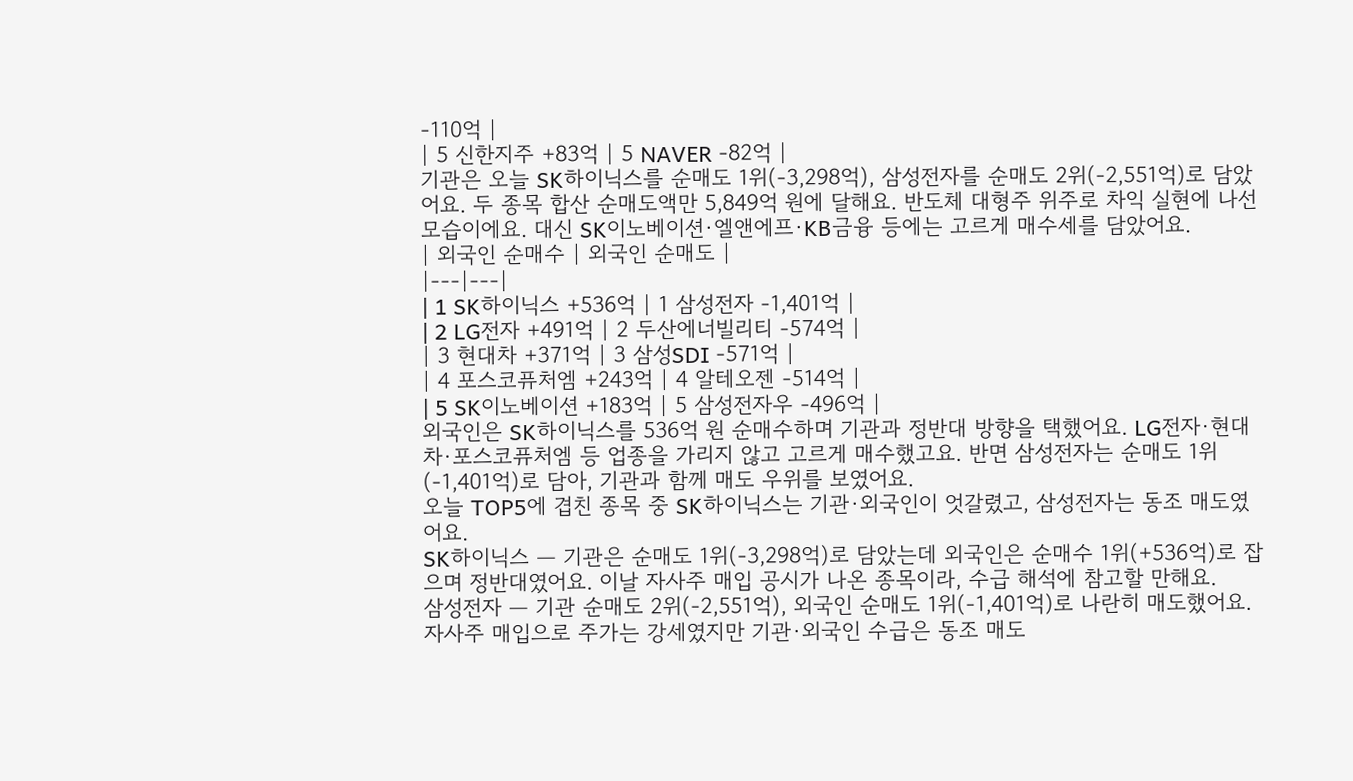-110억 |
| 5 신한지주 +83억 | 5 NAVER -82억 |
기관은 오늘 SK하이닉스를 순매도 1위(-3,298억), 삼성전자를 순매도 2위(-2,551억)로 담았어요. 두 종목 합산 순매도액만 5,849억 원에 달해요. 반도체 대형주 위주로 차익 실현에 나선 모습이에요. 대신 SK이노베이션·엘앤에프·KB금융 등에는 고르게 매수세를 담았어요.
| 외국인 순매수 | 외국인 순매도 |
|---|---|
| 1 SK하이닉스 +536억 | 1 삼성전자 -1,401억 |
| 2 LG전자 +491억 | 2 두산에너빌리티 -574억 |
| 3 현대차 +371억 | 3 삼성SDI -571억 |
| 4 포스코퓨처엠 +243억 | 4 알테오젠 -514억 |
| 5 SK이노베이션 +183억 | 5 삼성전자우 -496억 |
외국인은 SK하이닉스를 536억 원 순매수하며 기관과 정반대 방향을 택했어요. LG전자·현대차·포스코퓨처엠 등 업종을 가리지 않고 고르게 매수했고요. 반면 삼성전자는 순매도 1위(-1,401억)로 담아, 기관과 함께 매도 우위를 보였어요.
오늘 TOP5에 겹친 종목 중 SK하이닉스는 기관·외국인이 엇갈렸고, 삼성전자는 동조 매도였어요.
SK하이닉스 — 기관은 순매도 1위(-3,298억)로 담았는데 외국인은 순매수 1위(+536억)로 잡으며 정반대였어요. 이날 자사주 매입 공시가 나온 종목이라, 수급 해석에 참고할 만해요.
삼성전자 — 기관 순매도 2위(-2,551억), 외국인 순매도 1위(-1,401억)로 나란히 매도했어요. 자사주 매입으로 주가는 강세였지만 기관·외국인 수급은 동조 매도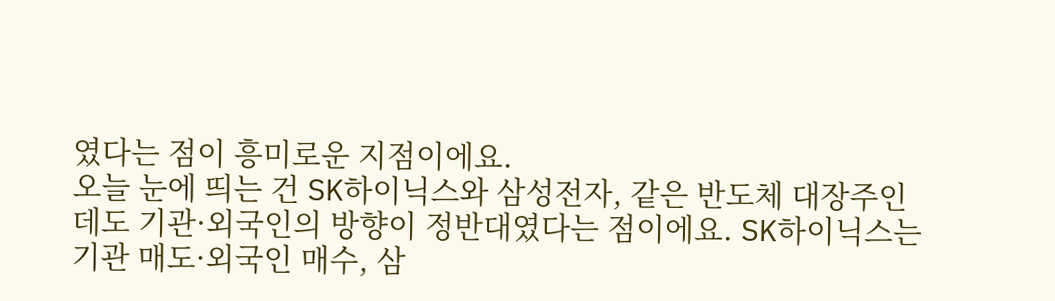였다는 점이 흥미로운 지점이에요.
오늘 눈에 띄는 건 SK하이닉스와 삼성전자, 같은 반도체 대장주인데도 기관·외국인의 방향이 정반대였다는 점이에요. SK하이닉스는 기관 매도·외국인 매수, 삼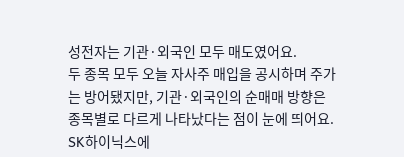성전자는 기관·외국인 모두 매도였어요.
두 종목 모두 오늘 자사주 매입을 공시하며 주가는 방어됐지만, 기관·외국인의 순매매 방향은 종목별로 다르게 나타났다는 점이 눈에 띄어요.
SK하이닉스에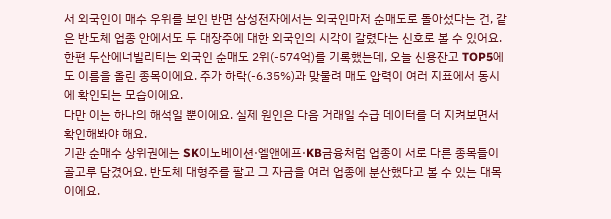서 외국인이 매수 우위를 보인 반면 삼성전자에서는 외국인마저 순매도로 돌아섰다는 건, 같은 반도체 업종 안에서도 두 대장주에 대한 외국인의 시각이 갈렸다는 신호로 볼 수 있어요.
한편 두산에너빌리티는 외국인 순매도 2위(-574억)를 기록했는데, 오늘 신용잔고 TOP5에도 이름을 올린 종목이에요. 주가 하락(-6.35%)과 맞물려 매도 압력이 여러 지표에서 동시에 확인되는 모습이에요.
다만 이는 하나의 해석일 뿐이에요. 실제 원인은 다음 거래일 수급 데이터를 더 지켜보면서 확인해봐야 해요.
기관 순매수 상위권에는 SK이노베이션·엘앤에프·KB금융처럼 업종이 서로 다른 종목들이 골고루 담겼어요. 반도체 대형주를 팔고 그 자금을 여러 업종에 분산했다고 볼 수 있는 대목이에요.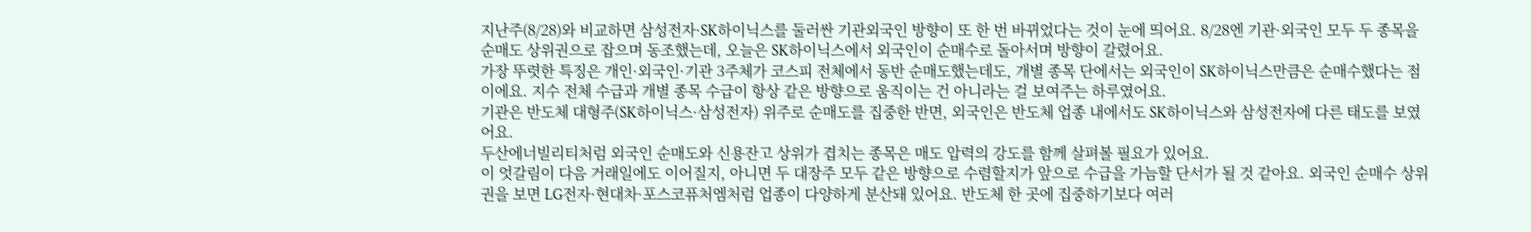지난주(8/28)와 비교하면 삼성전자·SK하이닉스를 둘러싼 기관외국인 방향이 또 한 번 바뀌었다는 것이 눈에 띄어요. 8/28엔 기관·외국인 모두 두 종목을 순매도 상위권으로 잡으며 동조했는데, 오늘은 SK하이닉스에서 외국인이 순매수로 돌아서며 방향이 갈렸어요.
가장 뚜렷한 특징은 개인·외국인·기관 3주체가 코스피 전체에서 동반 순매도했는데도, 개별 종목 단에서는 외국인이 SK하이닉스만큼은 순매수했다는 점이에요. 지수 전체 수급과 개별 종목 수급이 항상 같은 방향으로 움직이는 건 아니라는 걸 보여주는 하루였어요.
기관은 반도체 대형주(SK하이닉스·삼성전자) 위주로 순매도를 집중한 반면, 외국인은 반도체 업종 내에서도 SK하이닉스와 삼성전자에 다른 태도를 보였어요.
두산에너빌리티처럼 외국인 순매도와 신용잔고 상위가 겹치는 종목은 매도 압력의 강도를 함께 살펴볼 필요가 있어요.
이 엇갈림이 다음 거래일에도 이어질지, 아니면 두 대장주 모두 같은 방향으로 수렴할지가 앞으로 수급을 가늠할 단서가 될 것 같아요. 외국인 순매수 상위권을 보면 LG전자·현대차·포스코퓨처엠처럼 업종이 다양하게 분산돼 있어요. 반도체 한 곳에 집중하기보다 여러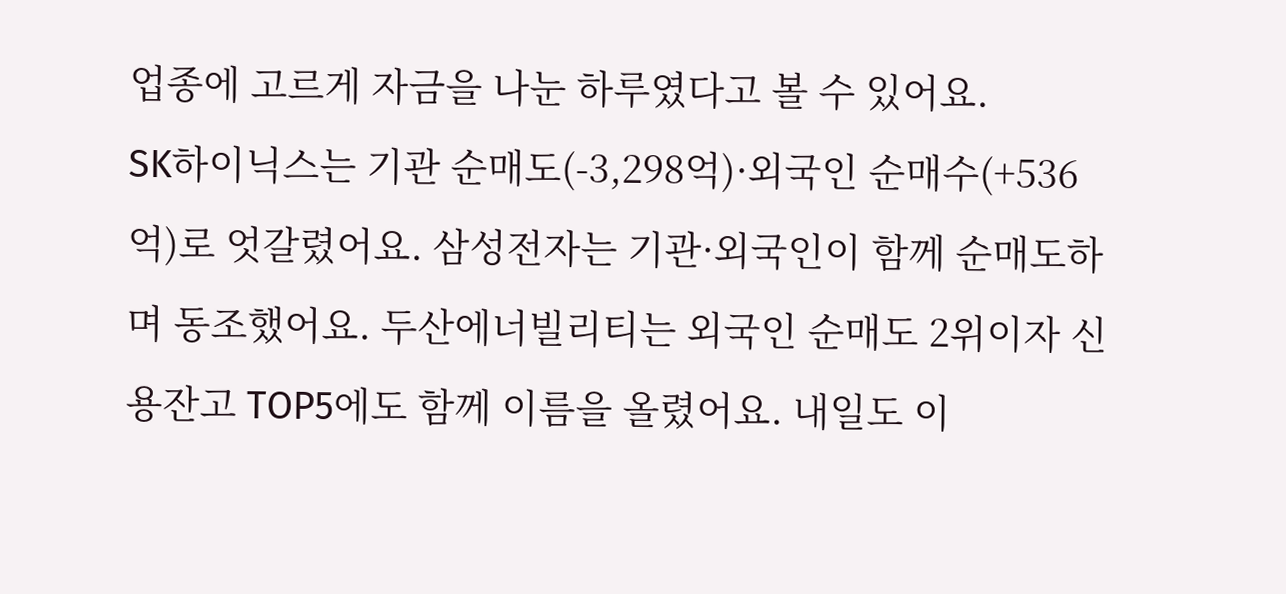업종에 고르게 자금을 나눈 하루였다고 볼 수 있어요.
SK하이닉스는 기관 순매도(-3,298억)·외국인 순매수(+536억)로 엇갈렸어요. 삼성전자는 기관·외국인이 함께 순매도하며 동조했어요. 두산에너빌리티는 외국인 순매도 2위이자 신용잔고 TOP5에도 함께 이름을 올렸어요. 내일도 이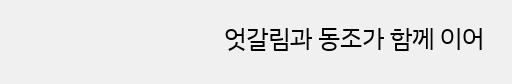엇갈림과 동조가 함께 이어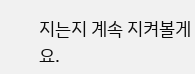지는지 계속 지켜볼게요.